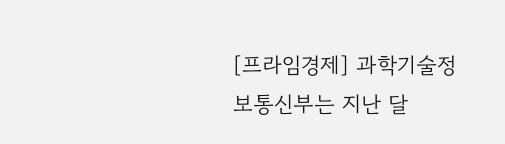[프라임경제] 과학기술정보통신부는 지난 달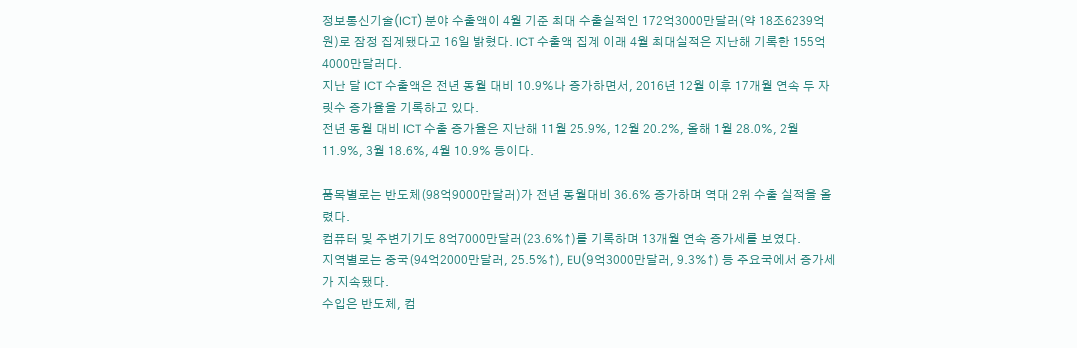정보통신기술(ICT) 분야 수출액이 4월 기준 최대 수출실적인 172억3000만달러(약 18조6239억원)로 잠정 집계됐다고 16일 밝혔다. ICT 수출액 집계 이래 4월 최대실적은 지난해 기록한 155억4000만달러다.
지난 달 ICT 수출액은 전년 동월 대비 10.9%나 증가하면서, 2016년 12월 이후 17개월 연속 두 자릿수 증가율을 기록하고 있다.
전년 동월 대비 ICT 수출 증가율은 지난해 11월 25.9%, 12월 20.2%, 올해 1월 28.0%, 2월 11.9%, 3월 18.6%, 4월 10.9% 등이다.

품목별로는 반도체(98억9000만달러)가 전년 동월대비 36.6% 증가하며 역대 2위 수출 실적을 올렸다.
컴퓨터 및 주변기기도 8억7000만달러(23.6%↑)를 기록하며 13개월 연속 증가세를 보였다.
지역별로는 중국(94억2000만달러, 25.5%↑), EU(9억3000만달러, 9.3%↑) 등 주요국에서 증가세가 지속됐다.
수입은 반도체, 컴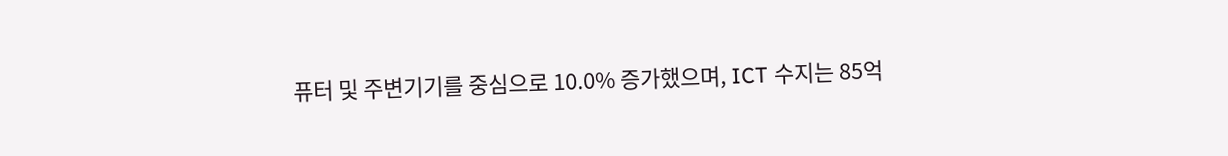퓨터 및 주변기기를 중심으로 10.0% 증가했으며, ICT 수지는 85억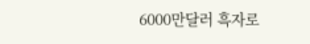6000만달러 흑자로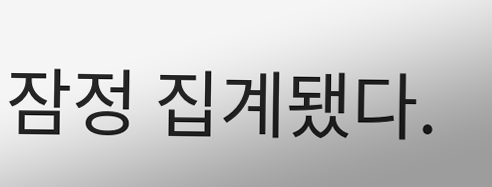잠정 집계됐다.